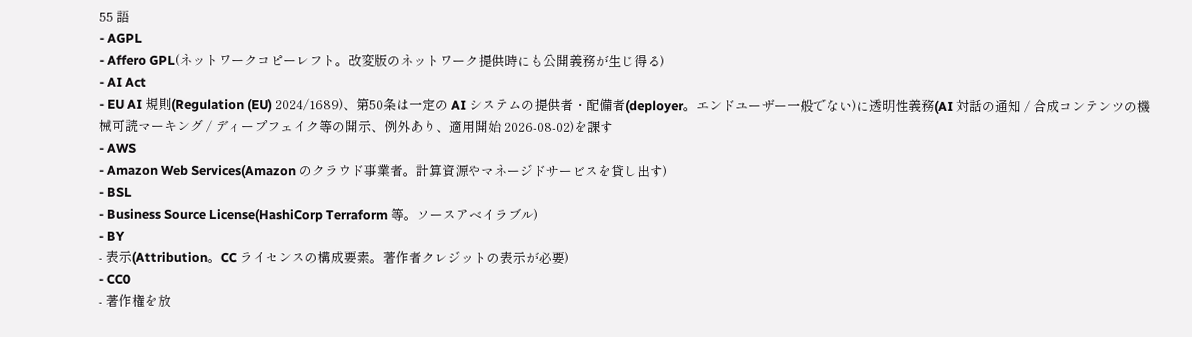55 語
- AGPL
- Affero GPL(ネットワークコピーレフト。改変版のネットワーク提供時にも公開義務が生じ得る)
- AI Act
- EU AI 規則(Regulation (EU) 2024/1689)、第50条は一定の AI システムの提供者・配備者(deployer。エンドユーザー一般でない)に透明性義務(AI 対話の通知 / 合成コンテンツの機械可読マーキング / ディープフェイク等の開示、例外あり、適用開始 2026-08-02)を課す
- AWS
- Amazon Web Services(Amazon のクラウド事業者。計算資源やマネージドサービスを貸し出す)
- BSL
- Business Source License(HashiCorp Terraform 等。ソースアベイラブル)
- BY
- 表示(Attribution。CC ライセンスの構成要素。著作者クレジットの表示が必要)
- CC0
- 著作権を放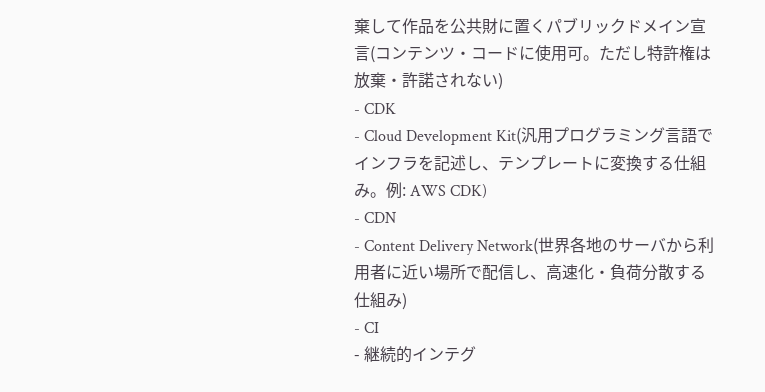棄して作品を公共財に置くパブリックドメイン宣言(コンテンツ・コードに使用可。ただし特許権は放棄・許諾されない)
- CDK
- Cloud Development Kit(汎用プログラミング言語でインフラを記述し、テンプレートに変換する仕組み。例: AWS CDK)
- CDN
- Content Delivery Network(世界各地のサーバから利用者に近い場所で配信し、高速化・負荷分散する仕組み)
- CI
- 継続的インテグ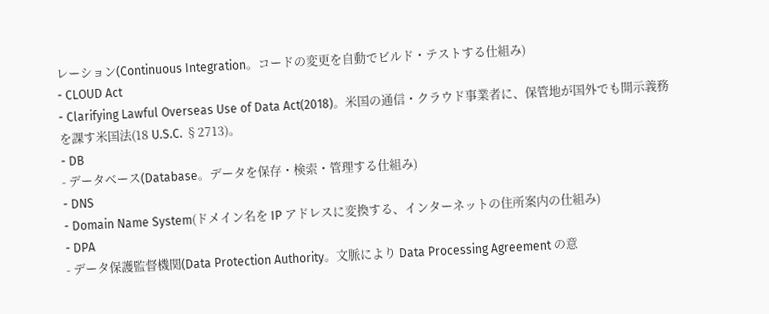レーション(Continuous Integration。コードの変更を自動でビルド・テストする仕組み)
- CLOUD Act
- Clarifying Lawful Overseas Use of Data Act(2018)。米国の通信・クラウド事業者に、保管地が国外でも開示義務を課す米国法(18 U.S.C. §2713)。
- DB
- データベース(Database。データを保存・検索・管理する仕組み)
- DNS
- Domain Name System(ドメイン名を IP アドレスに変換する、インターネットの住所案内の仕組み)
- DPA
- データ保護監督機関(Data Protection Authority。文脈により Data Processing Agreement の意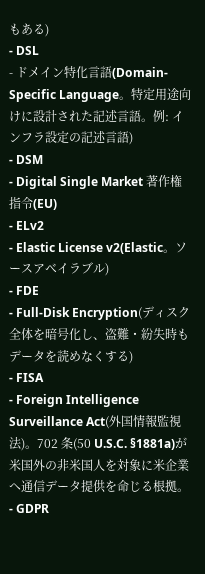もある)
- DSL
- ドメイン特化言語(Domain-Specific Language。特定用途向けに設計された記述言語。例: インフラ設定の記述言語)
- DSM
- Digital Single Market 著作権指令(EU)
- ELv2
- Elastic License v2(Elastic。ソースアベイラブル)
- FDE
- Full-Disk Encryption(ディスク全体を暗号化し、盗難・紛失時もデータを読めなくする)
- FISA
- Foreign Intelligence Surveillance Act(外国情報監視法)。702 条(50 U.S.C. §1881a)が米国外の非米国人を対象に米企業へ通信データ提供を命じる根拠。
- GDPR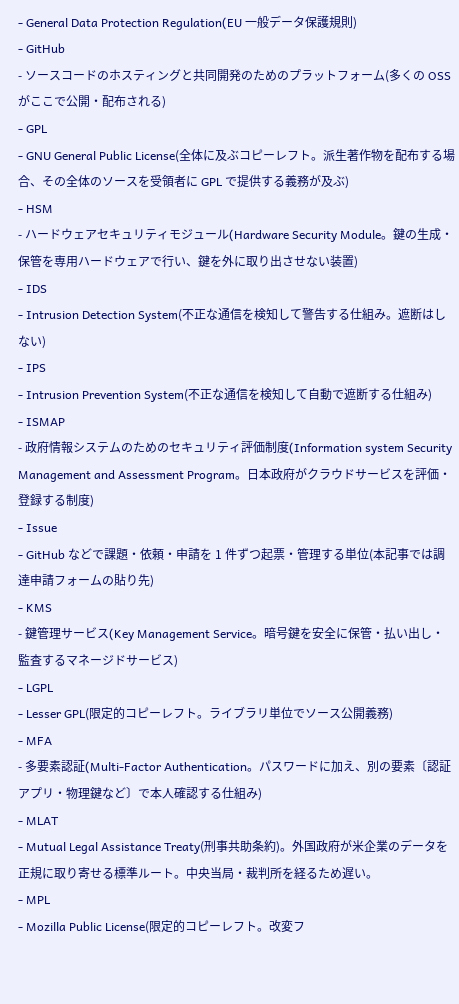- General Data Protection Regulation(EU 一般データ保護規則)
- GitHub
- ソースコードのホスティングと共同開発のためのプラットフォーム(多くの OSS がここで公開・配布される)
- GPL
- GNU General Public License(全体に及ぶコピーレフト。派生著作物を配布する場合、その全体のソースを受領者に GPL で提供する義務が及ぶ)
- HSM
- ハードウェアセキュリティモジュール(Hardware Security Module。鍵の生成・保管を専用ハードウェアで行い、鍵を外に取り出させない装置)
- IDS
- Intrusion Detection System(不正な通信を検知して警告する仕組み。遮断はしない)
- IPS
- Intrusion Prevention System(不正な通信を検知して自動で遮断する仕組み)
- ISMAP
- 政府情報システムのためのセキュリティ評価制度(Information system Security Management and Assessment Program。日本政府がクラウドサービスを評価・登録する制度)
- Issue
- GitHub などで課題・依頼・申請を 1 件ずつ起票・管理する単位(本記事では調達申請フォームの貼り先)
- KMS
- 鍵管理サービス(Key Management Service。暗号鍵を安全に保管・払い出し・監査するマネージドサービス)
- LGPL
- Lesser GPL(限定的コピーレフト。ライブラリ単位でソース公開義務)
- MFA
- 多要素認証(Multi-Factor Authentication。パスワードに加え、別の要素〔認証アプリ・物理鍵など〕で本人確認する仕組み)
- MLAT
- Mutual Legal Assistance Treaty(刑事共助条約)。外国政府が米企業のデータを正規に取り寄せる標準ルート。中央当局・裁判所を経るため遅い。
- MPL
- Mozilla Public License(限定的コピーレフト。改変フ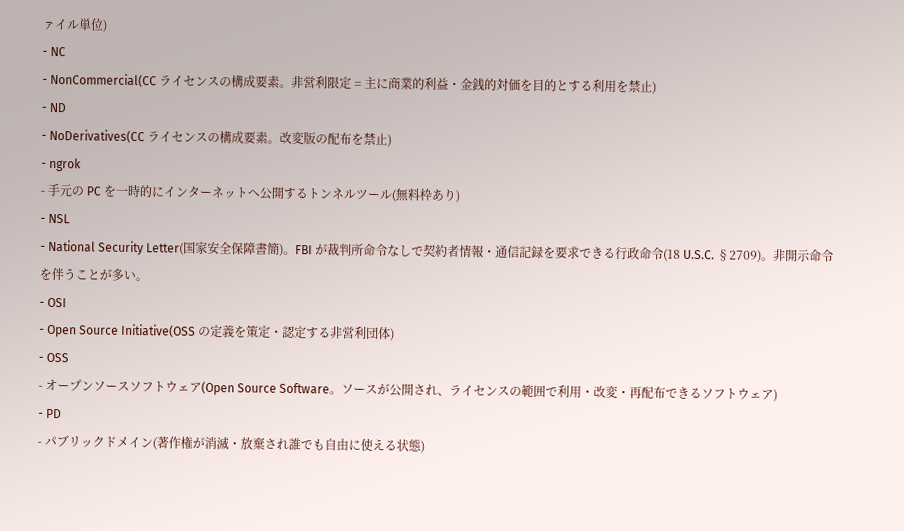ァイル単位)
- NC
- NonCommercial(CC ライセンスの構成要素。非営利限定 = 主に商業的利益・金銭的対価を目的とする利用を禁止)
- ND
- NoDerivatives(CC ライセンスの構成要素。改変版の配布を禁止)
- ngrok
- 手元の PC を一時的にインターネットへ公開するトンネルツール(無料枠あり)
- NSL
- National Security Letter(国家安全保障書簡)。FBI が裁判所命令なしで契約者情報・通信記録を要求できる行政命令(18 U.S.C. §2709)。非開示命令を伴うことが多い。
- OSI
- Open Source Initiative(OSS の定義を策定・認定する非営利団体)
- OSS
- オープンソースソフトウェア(Open Source Software。ソースが公開され、ライセンスの範囲で利用・改変・再配布できるソフトウェア)
- PD
- パブリックドメイン(著作権が消滅・放棄され誰でも自由に使える状態)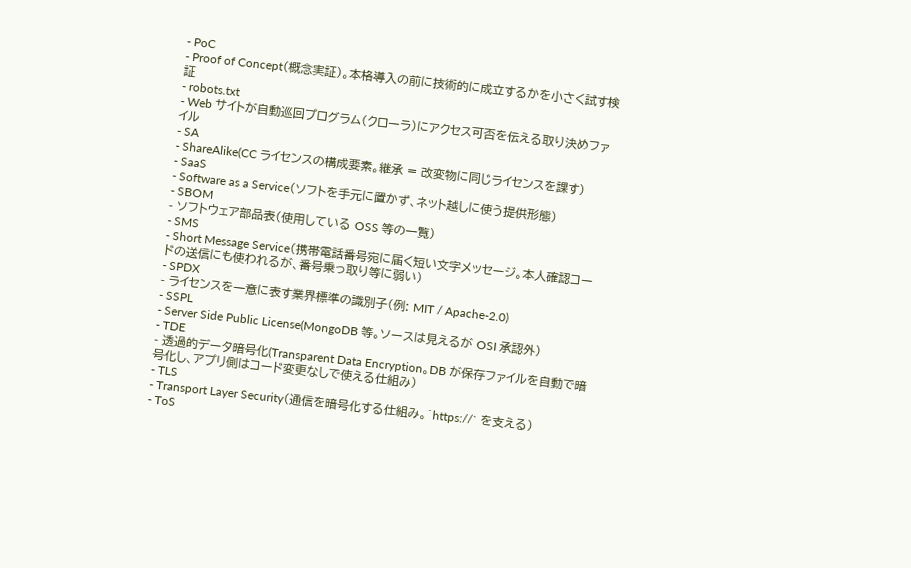- PoC
- Proof of Concept(概念実証)。本格導入の前に技術的に成立するかを小さく試す検証
- robots.txt
- Web サイトが自動巡回プログラム(クローラ)にアクセス可否を伝える取り決めファイル
- SA
- ShareAlike(CC ライセンスの構成要素。継承 = 改変物に同じライセンスを課す)
- SaaS
- Software as a Service(ソフトを手元に置かず、ネット越しに使う提供形態)
- SBOM
- ソフトウェア部品表(使用している OSS 等の一覧)
- SMS
- Short Message Service(携帯電話番号宛に届く短い文字メッセージ。本人確認コードの送信にも使われるが、番号乗っ取り等に弱い)
- SPDX
- ライセンスを一意に表す業界標準の識別子(例: MIT / Apache-2.0)
- SSPL
- Server Side Public License(MongoDB 等。ソースは見えるが OSI 承認外)
- TDE
- 透過的データ暗号化(Transparent Data Encryption。DB が保存ファイルを自動で暗号化し、アプリ側はコード変更なしで使える仕組み)
- TLS
- Transport Layer Security(通信を暗号化する仕組み。`https://` を支える)
- ToS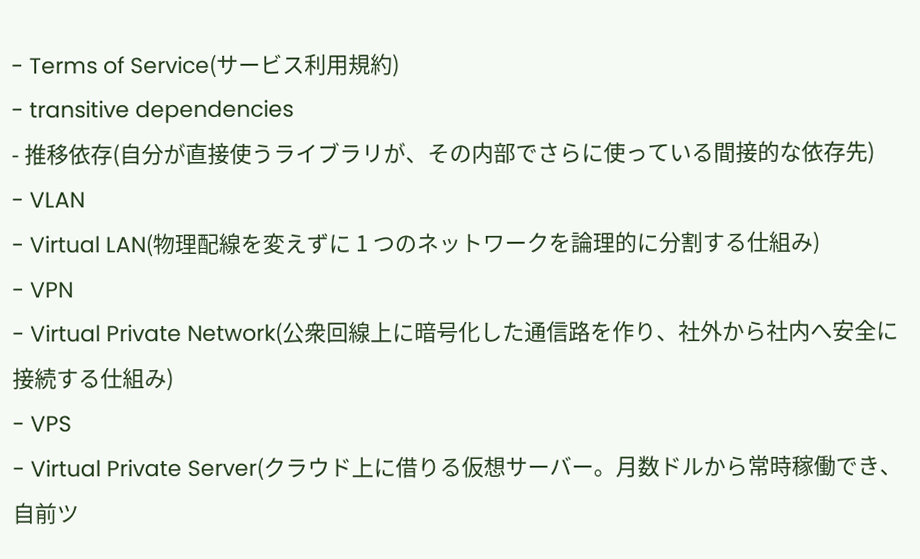- Terms of Service(サービス利用規約)
- transitive dependencies
- 推移依存(自分が直接使うライブラリが、その内部でさらに使っている間接的な依存先)
- VLAN
- Virtual LAN(物理配線を変えずに 1 つのネットワークを論理的に分割する仕組み)
- VPN
- Virtual Private Network(公衆回線上に暗号化した通信路を作り、社外から社内へ安全に接続する仕組み)
- VPS
- Virtual Private Server(クラウド上に借りる仮想サーバー。月数ドルから常時稼働でき、自前ツ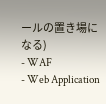ールの置き場になる)
- WAF
- Web Application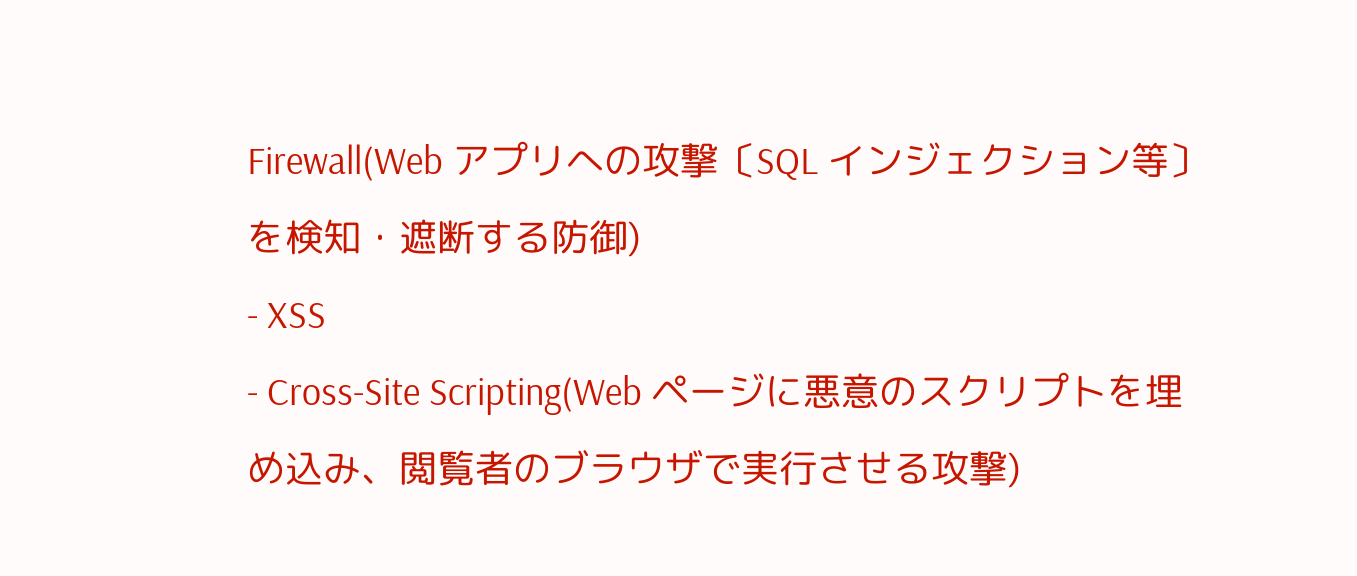Firewall(Web アプリへの攻撃〔SQL インジェクション等〕を検知・遮断する防御)
- XSS
- Cross-Site Scripting(Web ページに悪意のスクリプトを埋め込み、閲覧者のブラウザで実行させる攻撃)